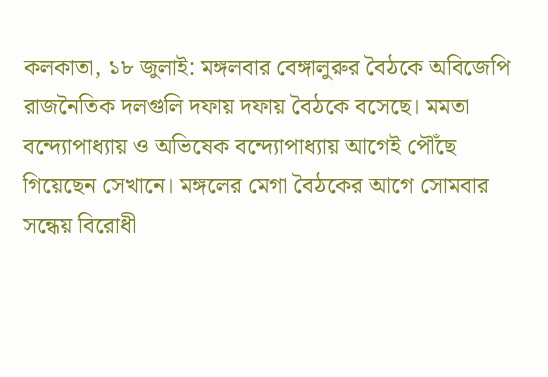কলকাতা, ১৮ জুলাই: মঙ্গলবার বেঙ্গালুরুর বৈঠকে অবিজেপি রাজনৈতিক দলগুলি দফায় দফায় বৈঠকে বসেছে। মমতা বন্দ্যোপাধ্যায় ও অভিষেক বন্দ্যোপাধ্যায় আগেই পৌঁছে গিয়েছেন সেখানে। মঙ্গলের মেগা বৈঠকের আগে সোমবার সন্ধেয় বিরোধী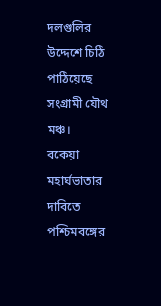দলগুলির উদ্দেশে চিঠি পাঠিয়েছে সংগ্রামী যৌথ মঞ্চ।
বকেয়া মহার্ঘভাতার দাবিতে পশ্চিমবঙ্গের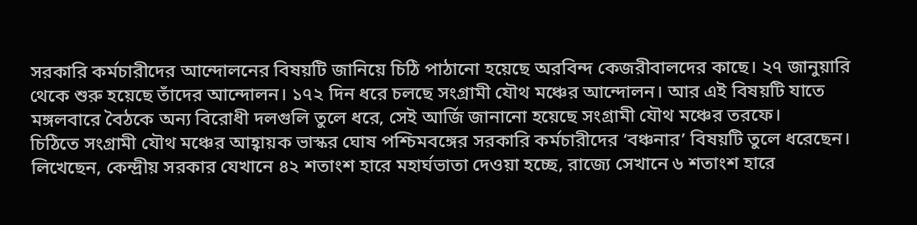সরকারি কর্মচারীদের আন্দোলনের বিষয়টি জানিয়ে চিঠি পাঠানো হয়েছে অরবিন্দ কেজরীবালদের কাছে। ২৭ জানুয়ারি থেকে শুরু হয়েছে তাঁদের আন্দোলন। ১৭২ দিন ধরে চলছে সংগ্রামী যৌথ মঞ্চের আন্দোলন। আর এই বিষয়টি যাতে মঙ্গলবারে বৈঠকে অন্য বিরোধী দলগুলি তুলে ধরে, সেই আর্জি জানানো হয়েছে সংগ্রামী যৌথ মঞ্চের তরফে।
চিঠিতে সংগ্রামী যৌথ মঞ্চের আহ্বায়ক ভাস্কর ঘোষ পশ্চিমবঙ্গের সরকারি কর্মচারীদের ‘বঞ্চনার’ বিষয়টি তুলে ধরেছেন। লিখেছেন, কেন্দ্রীয় সরকার যেখানে ৪২ শতাংশ হারে মহার্ঘভাতা দেওয়া হচ্ছে, রাজ্যে সেখানে ৬ শতাংশ হারে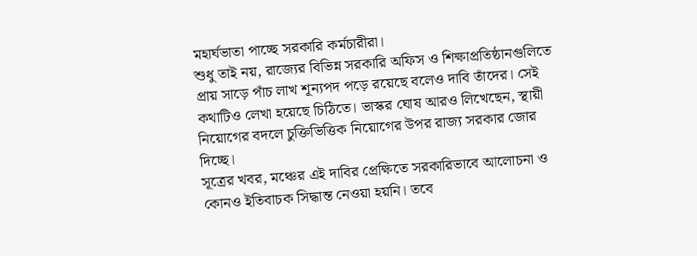মহার্ঘভাতা পাচ্ছে সরকারি কর্মচারীরা।
শুধু তাই নয়, রাজ্যের বিভিন্ন সরকারি অফিস ও শিক্ষাপ্রতিষ্ঠানগুলিতে প্রায় সাড়ে পাঁচ লাখ শূন্যপদ পড়ে রয়েছে বলেও দাবি তাঁদের। সেই কথাটিও লেখা হয়েছে চিঠিতে। ভাস্কর ঘোষ আরও লিখেছেন, স্থায়ী নিয়োগের বদলে চুক্তিভিত্তিক নিয়োগের উপর রাজ্য সরকার জোর দিচ্ছে।
সূত্রের খবর, মঞ্চের এই দাবির প্রেক্ষিতে সরকারিভাবে আলোচনা ও কোনও ইতিবাচক সিদ্ধান্ত নেওয়া হয়নি। তবে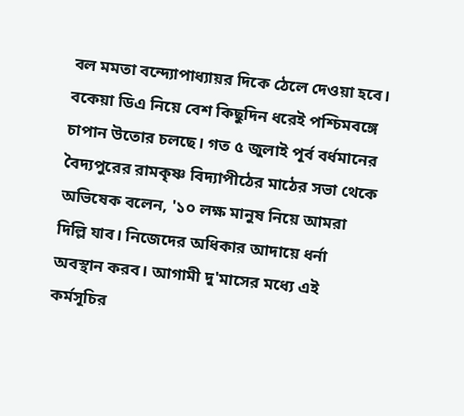বল মমতা বন্দ্যোপাধ্যায়র দিকে ঠেলে দেওয়া হবে।
বকেয়া ডিএ নিয়ে বেশ কিছুদিন ধরেই পশ্চিমবঙ্গে চাপান উতোর চলছে। গত ৫ জুলাই পূর্ব বর্ধমানের বৈদ্যপুরের রামকৃষ্ণ বিদ্যাপীঠের মাঠের সভা থেকে অভিষেক বলেন, '১০ লক্ষ মানুষ নিয়ে আমরা দিল্লি যাব। নিজেদের অধিকার আদায়ে ধর্না অবস্থান করব। আগামী দু'মাসের মধ্যে এই কর্মসূচির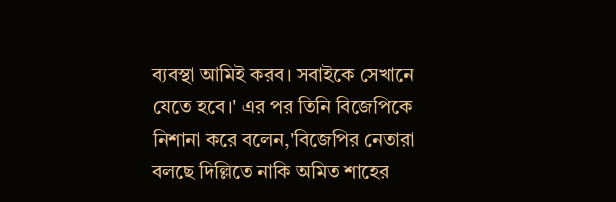ব্যবস্থা আমিই করব। সবাইকে সেখানে যেতে হবে।' এর পর তিনি বিজেপিকে নিশানা করে বলেন,'বিজেপির নেতারা বলছে দিল্লিতে নাকি অমিত শাহের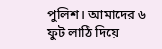পুলিশ। আমাদের ৬ ফুট লাঠি দিয়ে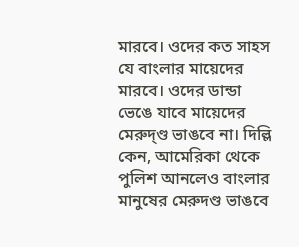মারবে। ওদের কত সাহস যে বাংলার মায়েদের মারবে। ওদের ডান্ডা ভেঙে যাবে মায়েদের মেরুদ্ণ্ড ভাঙবে না। দিল্লি কেন, আমেরিকা থেকে পুলিশ আনলেও বাংলার মানুষের মেরুদণ্ড ভাঙবে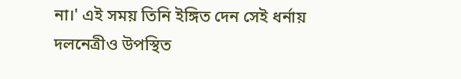না।' এই সময় তিনি ইঙ্গিত দেন সেই ধর্নায় দলনেত্রীও উপস্থিত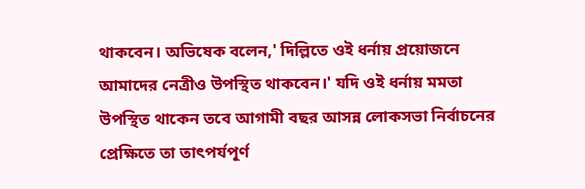থাকবেন। অভিষেক বলেন,' দিল্লিতে ওই ধর্নায় প্রয়োজনে আমাদের নেত্রীও উপস্থিত থাকবেন।' যদি ওই ধর্নায় মমতা উপস্থিত থাকেন তবে আগামী বছর আসন্ন লোকসভা নির্বাচনের প্রেক্ষিতে তা তাৎপর্যপূর্ণ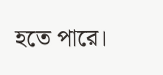হতে পারে।